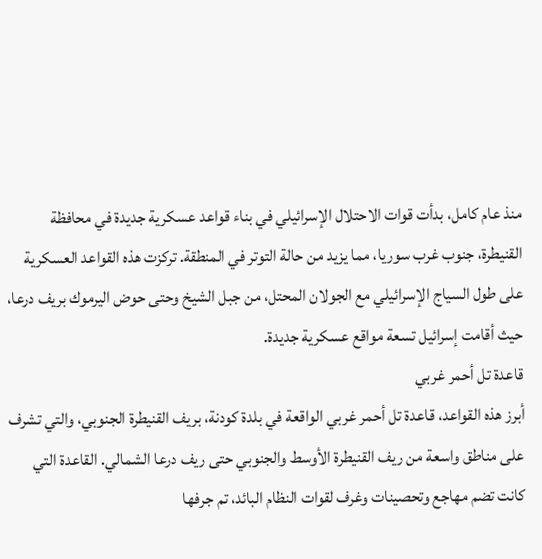منذ عام كامل، بدأت قوات الاحتلال الإسرائيلي في بناء قواعد عسكرية جديدة في محافظة القنيطرة، جنوب غرب سوريا، مما يزيد من حالة التوتر في المنطقة. تركزت هذه القواعد العسكرية على طول السياج الإسرائيلي مع الجولان المحتل، من جبل الشيخ وحتى حوض اليرموك بريف درعا، حيث أقامت إسرائيل تسعة مواقع عسكرية جديدة.
قاعدة تل أحمر غربي
أبرز هذه القواعد، قاعدة تل أحمر غربي الواقعة في بلدة كودنة، بريف القنيطرة الجنوبي، والتي تشرف على مناطق واسعة من ريف القنيطرة الأوسط والجنوبي حتى ريف درعا الشمالي. القاعدة التي كانت تضم مهاجع وتحصينات وغرف لقوات النظام البائد، تم جرفها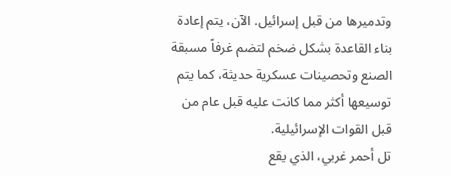وتدميرها من قبل إسرائيل. الآن، يتم إعادة بناء القاعدة بشكل ضخم لتضم غرفاً مسبقة الصنع وتحصينات عسكرية حديثة، كما يتم توسيعها أكثر مما كانت عليه قبل عام من قبل القوات الإسرائيلية.
تل أحمر غربي، الذي يقع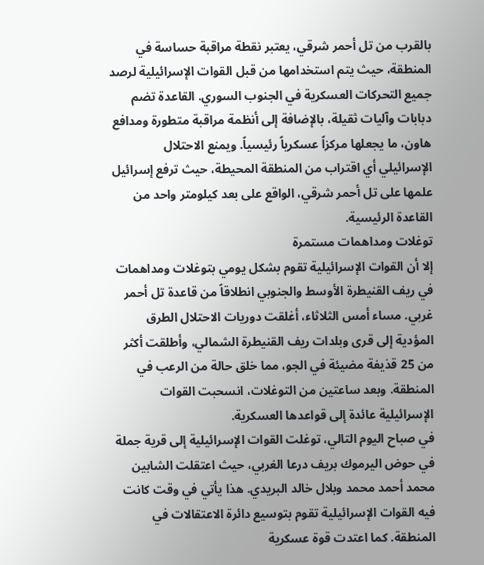بالقرب من تل أحمر شرقي، يعتبر نقطة مراقبة حساسة في المنطقة، حيث يتم استخدامها من قبل القوات الإسرائيلية لرصد جميع التحركات العسكرية في الجنوب السوري. القاعدة تضم دبابات وآليات ثقيلة، بالإضافة إلى أنظمة مراقبة متطورة ومدافع هاون، ما يجعلها مركزاً عسكرياً رئيسياً. ويمنع الاحتلال الإسرائيلي أي اقتراب من المنطقة المحيطة، حيث ترفع إسرائيل علمها على تل أحمر شرقي، الواقع على بعد كيلومتر واحد من القاعدة الرئيسية.
توغلات ومداهمات مستمرة
إلا أن القوات الإسرائيلية تقوم بشكل يومي بتوغلات ومداهمات في ريف القنيطرة الأوسط والجنوبي انطلاقاً من قاعدة تل أحمر غربي. مساء أمس الثلاثاء، أغلقت دوريات الاحتلال الطرق المؤدية إلى قرى وبلدات ريف القنيطرة الشمالي، وأطلقت أكثر من 25 قذيفة مضيئة في الجو، مما خلق حالة من الرعب في المنطقة. وبعد ساعتين من التوغلات، انسحبت القوات الإسرائيلية عائدة إلى قواعدها العسكرية.
في صباح اليوم التالي، توغلت القوات الإسرائيلية إلى قرية جملة في حوض اليرموك بريف درعا الغربي، حيث اعتقلت الشابين محمد أحمد محمد وبلال خالد البريدي. هذا يأتي في وقت كانت فيه القوات الإسرائيلية تقوم بتوسيع دائرة الاعتقالات في المنطقة. كما اعتدت قوة عسكرية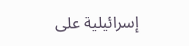إسرائيلية على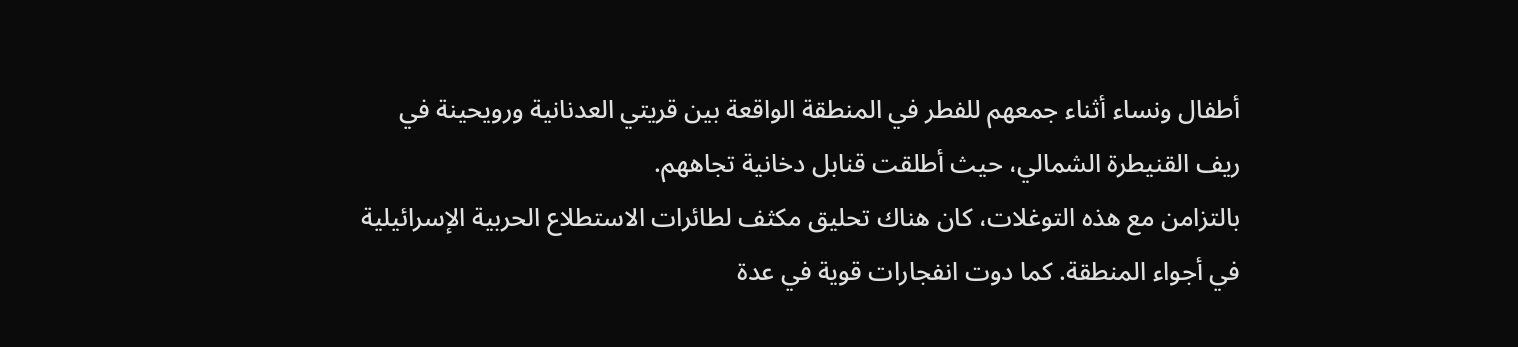أطفال ونساء أثناء جمعهم للفطر في المنطقة الواقعة بين قريتي العدنانية ورويحينة في ريف القنيطرة الشمالي، حيث أطلقت قنابل دخانية تجاههم.
بالتزامن مع هذه التوغلات، كان هناك تحليق مكثف لطائرات الاستطلاع الحربية الإسرائيلية في أجواء المنطقة. كما دوت انفجارات قوية في عدة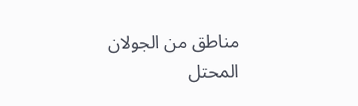مناطق من الجولان المحتل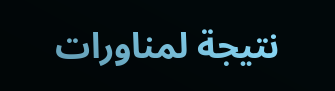نتيجة لمناورات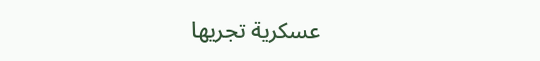عسكرية تجريها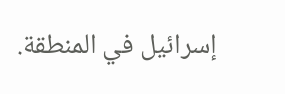إسرائيل في المنطقة.